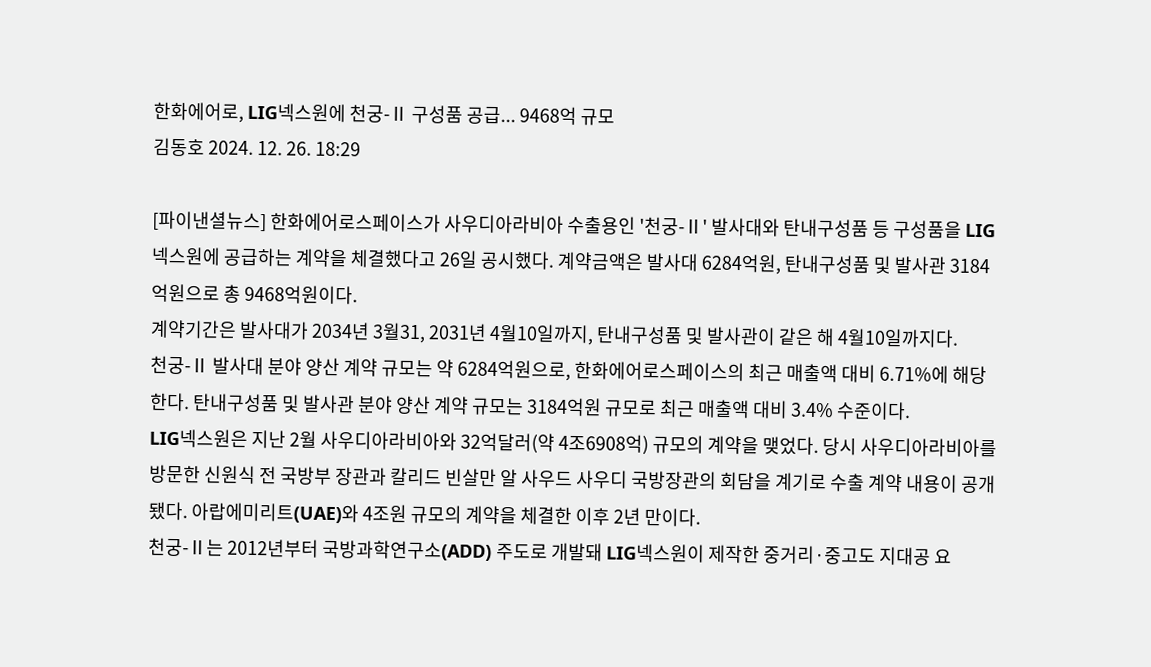한화에어로, LIG넥스원에 천궁-Ⅱ 구성품 공급... 9468억 규모
김동호 2024. 12. 26. 18:29

[파이낸셜뉴스] 한화에어로스페이스가 사우디아라비아 수출용인 '천궁-Ⅱ' 발사대와 탄내구성품 등 구성품을 LIG넥스원에 공급하는 계약을 체결했다고 26일 공시했다. 계약금액은 발사대 6284억원, 탄내구성품 및 발사관 3184억원으로 총 9468억원이다.
계약기간은 발사대가 2034년 3월31, 2031년 4월10일까지, 탄내구성품 및 발사관이 같은 해 4월10일까지다.
천궁-Ⅱ 발사대 분야 양산 계약 규모는 약 6284억원으로, 한화에어로스페이스의 최근 매출액 대비 6.71%에 해당한다. 탄내구성품 및 발사관 분야 양산 계약 규모는 3184억원 규모로 최근 매출액 대비 3.4% 수준이다.
LIG넥스원은 지난 2월 사우디아라비아와 32억달러(약 4조6908억) 규모의 계약을 맺었다. 당시 사우디아라비아를 방문한 신원식 전 국방부 장관과 칼리드 빈살만 알 사우드 사우디 국방장관의 회담을 계기로 수출 계약 내용이 공개됐다. 아랍에미리트(UAE)와 4조원 규모의 계약을 체결한 이후 2년 만이다.
천궁-Ⅱ는 2012년부터 국방과학연구소(ADD) 주도로 개발돼 LIG넥스원이 제작한 중거리·중고도 지대공 요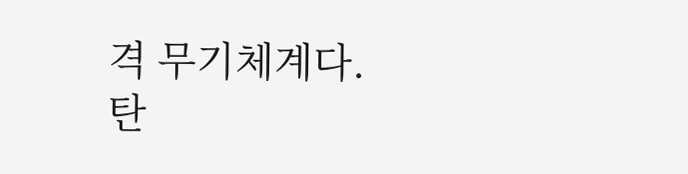격 무기체계다.
탄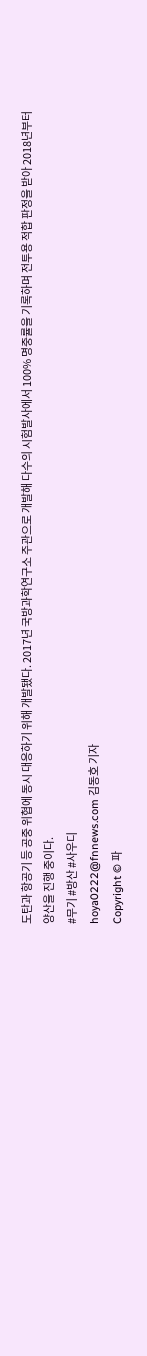도탄과 항공기 등 공중 위협에 동시 대응하기 위해 개발됐다. 2017년 국방과학연구소 주관으로 개발해 다수의 시험발사에서 100% 명중률을 기록하며 전투용 적합 판정을 받아 2018년부터 양산을 진행 중이다.
#무기 #방산 #사우디
hoya0222@fnnews.com 김동호 기자
Copyright © 파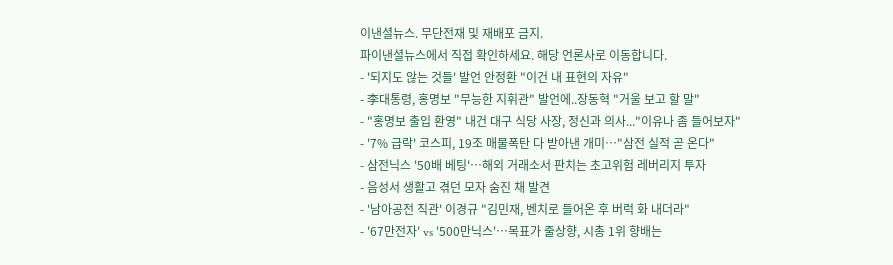이낸셜뉴스. 무단전재 및 재배포 금지.
파이낸셜뉴스에서 직접 확인하세요. 해당 언론사로 이동합니다.
- '되지도 않는 것들' 발언 안정환 "이건 내 표현의 자유"
- 李대통령, 홍명보 "무능한 지휘관" 발언에..장동혁 "거울 보고 할 말"
- "홍명보 출입 환영" 내건 대구 식당 사장, 정신과 의사..."이유나 좀 들어보자"
- '7% 급락' 코스피, 19조 매물폭탄 다 받아낸 개미…"삼전 실적 곧 온다"
- 삼전닉스 '50배 베팅'…해외 거래소서 판치는 초고위험 레버리지 투자
- 음성서 생활고 겪던 모자 숨진 채 발견
- '남아공전 직관' 이경규 "김민재, 벤치로 들어온 후 버럭 화 내더라"
- '67만전자' vs '500만닉스'…목표가 줄상향, 시총 1위 향배는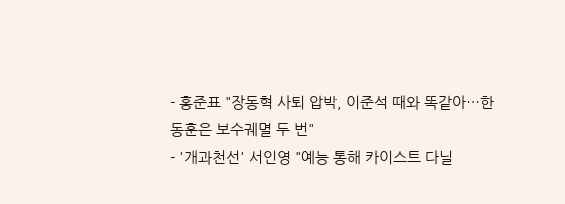- 홍준표 "장동혁 사퇴 압박, 이준석 때와 똑같아…한동훈은 보수궤멸 두 번"
- '개과천선' 서인영 "예능 통해 카이스트 다닐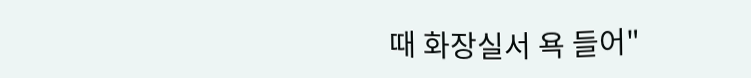때 화장실서 욕 들어"